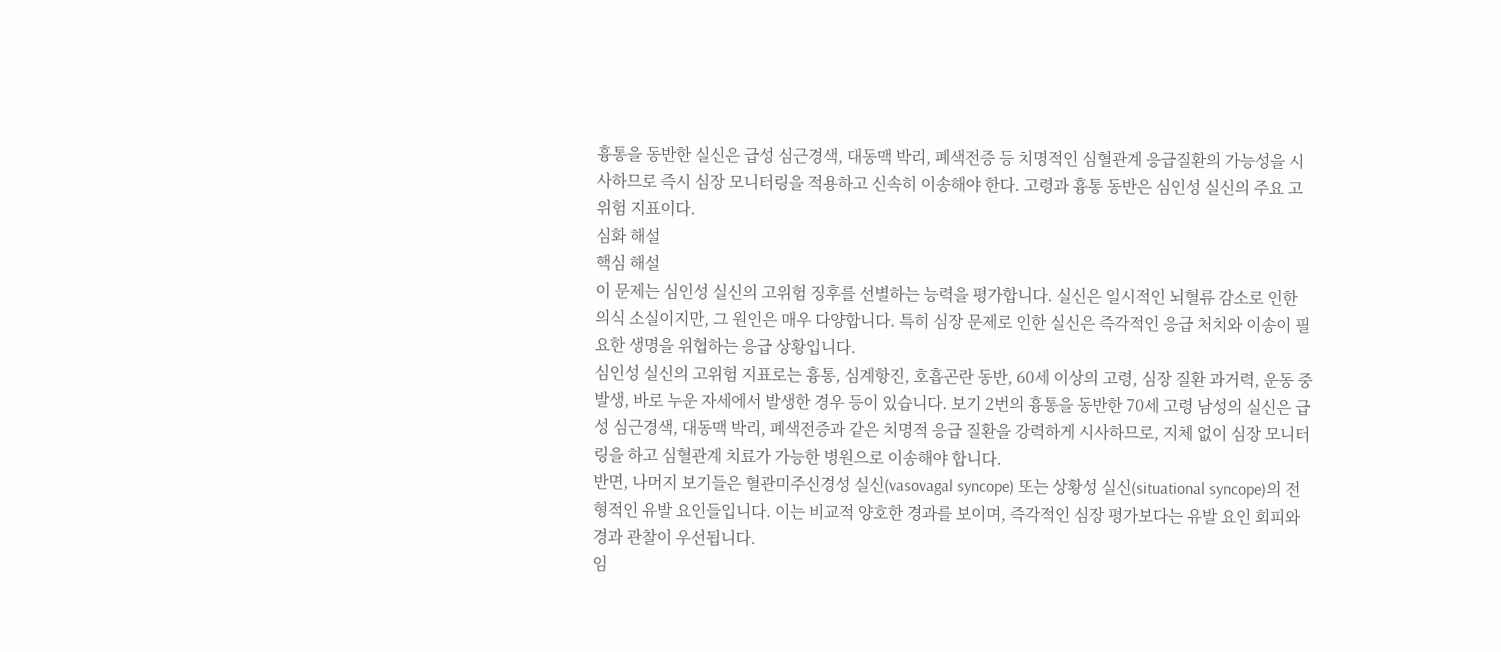흉통을 동반한 실신은 급성 심근경색, 대동맥 박리, 폐색전증 등 치명적인 심혈관계 응급질환의 가능성을 시사하므로 즉시 심장 모니터링을 적용하고 신속히 이송해야 한다. 고령과 흉통 동반은 심인성 실신의 주요 고위험 지표이다.
심화 해설
핵심 해설
이 문제는 심인성 실신의 고위험 징후를 선별하는 능력을 평가합니다. 실신은 일시적인 뇌혈류 감소로 인한 의식 소실이지만, 그 원인은 매우 다양합니다. 특히 심장 문제로 인한 실신은 즉각적인 응급 처치와 이송이 필요한 생명을 위협하는 응급 상황입니다.
심인성 실신의 고위험 지표로는 흉통, 심계항진, 호흡곤란 동반, 60세 이상의 고령, 심장 질환 과거력, 운동 중 발생, 바로 누운 자세에서 발생한 경우 등이 있습니다. 보기 2번의 흉통을 동반한 70세 고령 남성의 실신은 급성 심근경색, 대동맥 박리, 폐색전증과 같은 치명적 응급 질환을 강력하게 시사하므로, 지체 없이 심장 모니터링을 하고 심혈관계 치료가 가능한 병원으로 이송해야 합니다.
반면, 나머지 보기들은 혈관미주신경성 실신(vasovagal syncope) 또는 상황성 실신(situational syncope)의 전형적인 유발 요인들입니다. 이는 비교적 양호한 경과를 보이며, 즉각적인 심장 평가보다는 유발 요인 회피와 경과 관찰이 우선됩니다.
임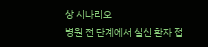상 시나리오
병원 전 단계에서 실신 환자 접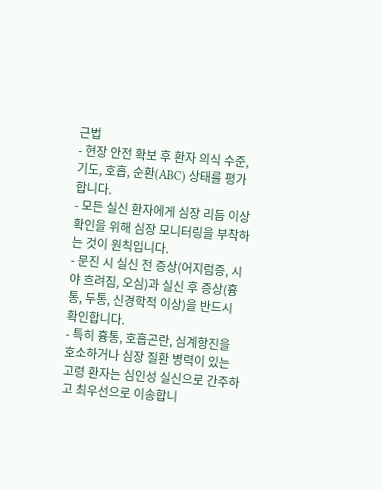근법
- 현장 안전 확보 후 환자 의식 수준, 기도, 호흡, 순환(ABC) 상태를 평가합니다.
- 모든 실신 환자에게 심장 리듬 이상 확인을 위해 심장 모니터링을 부착하는 것이 원칙입니다.
- 문진 시 실신 전 증상(어지럼증, 시야 흐려짐, 오심)과 실신 후 증상(흉통, 두통, 신경학적 이상)을 반드시 확인합니다.
- 특히 흉통, 호흡곤란, 심계항진을 호소하거나 심장 질환 병력이 있는 고령 환자는 심인성 실신으로 간주하고 최우선으로 이송합니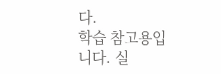다.
학습 참고용입니다. 실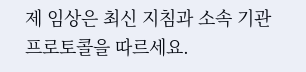제 임상은 최신 지침과 소속 기관 프로토콜을 따르세요.